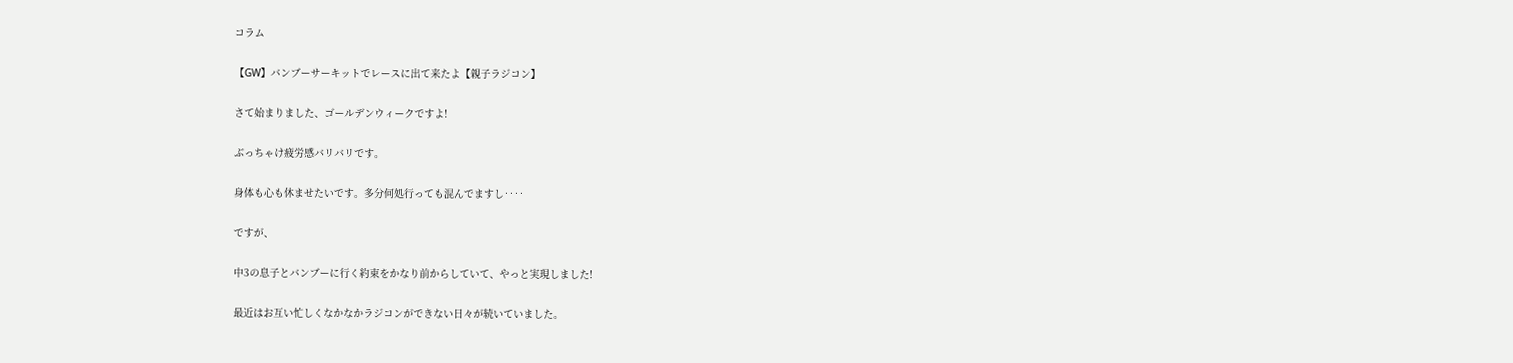コラム

【GW】バンブーサーキットでレースに出て来たよ【親子ラジコン】

さて始まりました、ゴールデンウィークですよ!

ぶっちゃけ疲労感バリバリです。

身体も心も休ませたいです。多分何処行っても混んでますし‥‥

ですが、

中3の息子とバンブーに行く約束をかなり前からしていて、やっと実現しました!

最近はお互い忙しくなかなかラジコンができない日々が続いていました。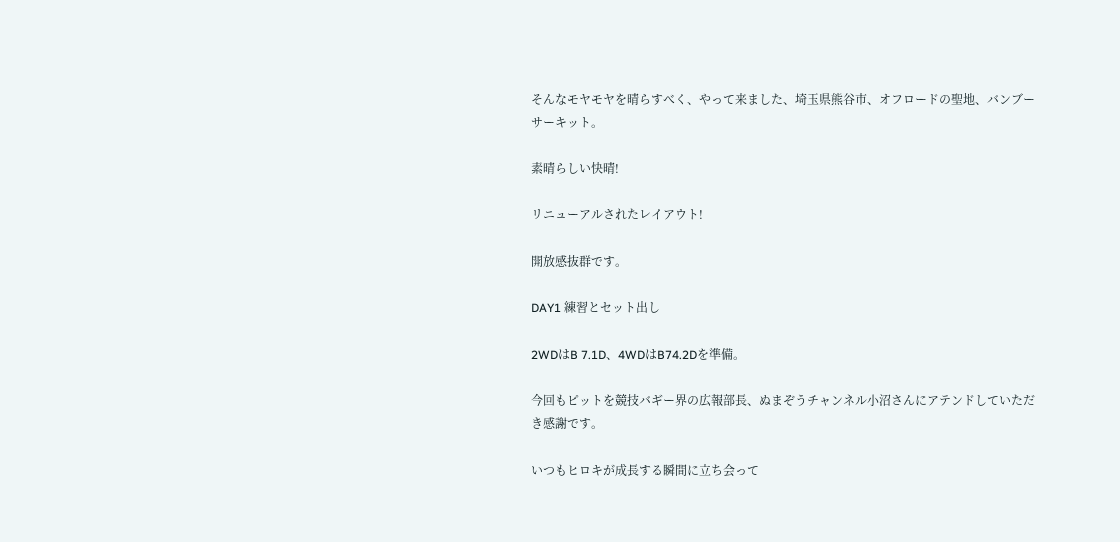そんなモヤモヤを晴らすべく、やって来ました、埼玉県熊谷市、オフロードの聖地、バンブーサーキット。

素晴らしい快晴!

リニューアルされたレイアウト!

開放感抜群です。

DAY1 練習とセット出し

2WDはB 7.1D、4WDはB74.2Dを準備。

今回もピットを競技バギー界の広報部長、ぬまぞうチャンネル小沼さんにアテンドしていただき感謝です。

いつもヒロキが成長する瞬間に立ち会って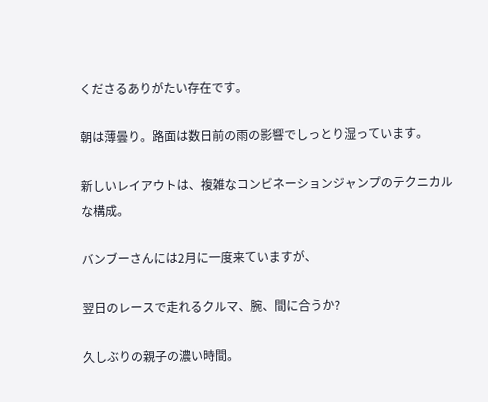くださるありがたい存在です。

朝は薄曇り。路面は数日前の雨の影響でしっとり湿っています。

新しいレイアウトは、複雑なコンビネーションジャンプのテクニカルな構成。

バンブーさんには2月に一度来ていますが、

翌日のレースで走れるクルマ、腕、間に合うか?

久しぶりの親子の濃い時間。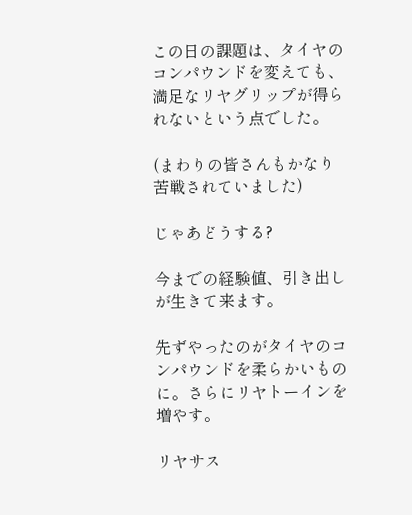この日の課題は、タイヤのコンパウンドを変えても、満足なリヤグリップが得られないという点でした。

(まわりの皆さんもかなり苦戦されていました)

じゃあどうする?

今までの経験値、引き出しが生きて来ます。

先ずやったのがタイヤのコンパウンドを柔らかいものに。さらにリヤトーインを増やす。

リヤサス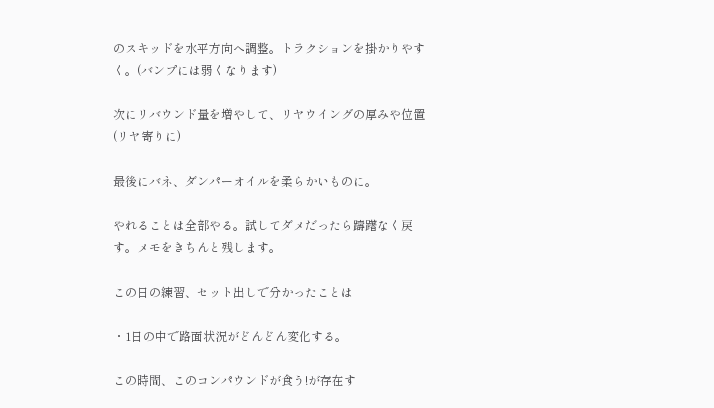のスキッドを水平方向へ調整。トラクションを掛かりやすく。(バンプには弱くなります)

次にリバウンド量を増やして、リヤウイングの厚みや位置(リヤ寄りに)

最後にバネ、ダンパーオイルを柔らかいものに。

やれることは全部やる。試してダメだったら躊躇なく戻す。メモをきちんと残します。

この日の練習、セット出しで分かったことは

・1日の中で路面状況がどんどん変化する。

この時間、このコンパウンドが食う!が存在す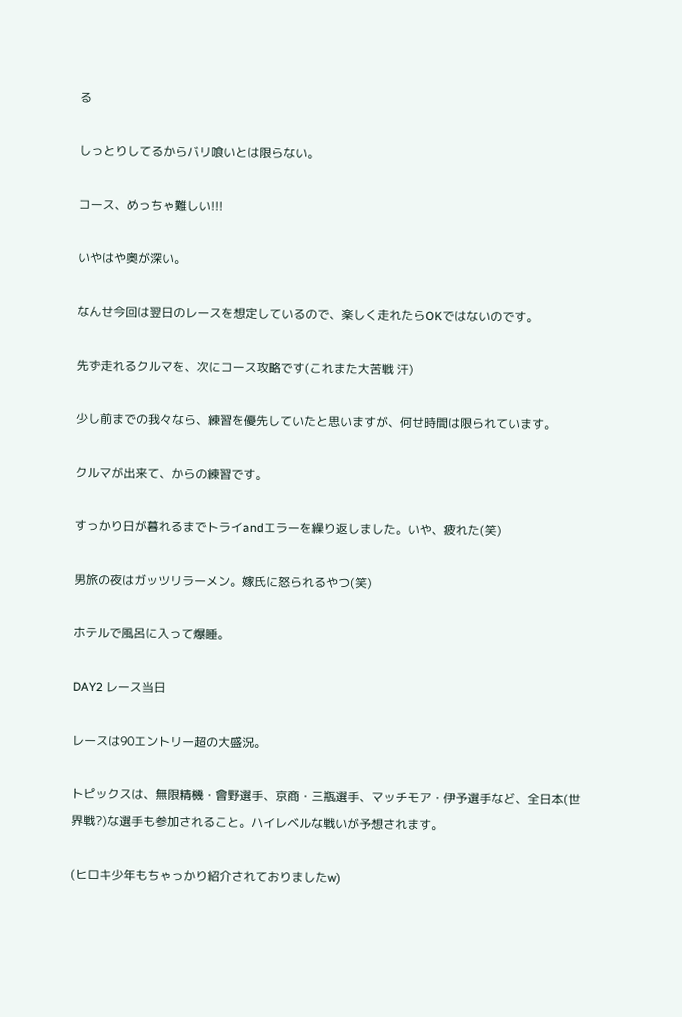る

しっとりしてるからバリ喰いとは限らない。

コース、めっちゃ難しい!!!

いやはや奥が深い。

なんせ今回は翌日のレースを想定しているので、楽しく走れたらOKではないのです。

先ず走れるクルマを、次にコース攻略です(これまた大苦戦 汗)

少し前までの我々なら、練習を優先していたと思いますが、何せ時間は限られています。

クルマが出来て、からの練習です。

すっかり日が暮れるまでトライandエラーを繰り返しました。いや、疲れた(笑)

男旅の夜はガッツリラーメン。嫁氏に怒られるやつ(笑)

ホテルで風呂に入って爆睡。

DAY2 レース当日

レースは90エントリー超の大盛況。

トピックスは、無限精機・會野選手、京商・三瓶選手、マッチモア・伊予選手など、全日本(世界戦?)な選手も参加されること。ハイレベルな戦いが予想されます。

(ヒロキ少年もちゃっかり紹介されておりましたw)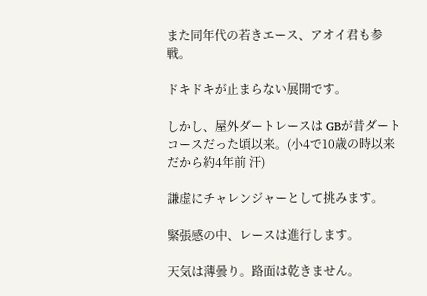また同年代の若きエース、アオイ君も参戦。

ドキドキが止まらない展開です。

しかし、屋外ダートレースは GBが昔ダートコースだった頃以来。(小4で10歳の時以来だから約4年前 汗)

謙虚にチャレンジャーとして挑みます。

緊張感の中、レースは進行します。

天気は薄曇り。路面は乾きません。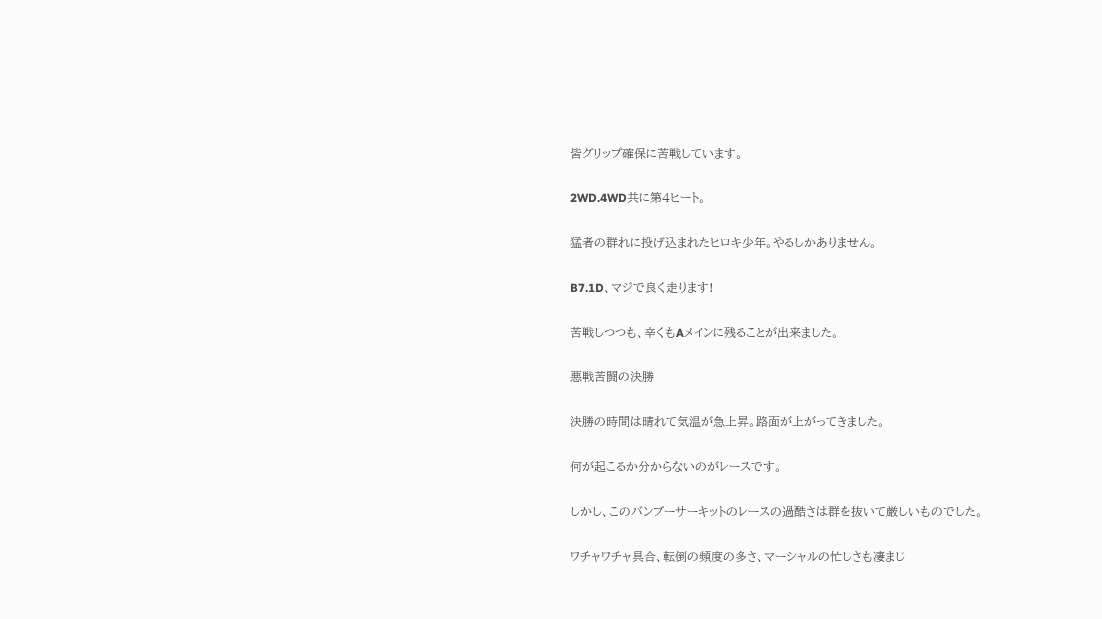皆グリップ確保に苦戦しています。

2WD.4WD共に第4ヒート。

猛者の群れに投げ込まれたヒロキ少年。やるしかありません。

B7.1D、マジで良く走ります!

苦戦しつつも、辛くもAメインに残ることが出来ました。

悪戦苦闘の決勝

決勝の時間は晴れて気温が急上昇。路面が上がってきました。

何が起こるか分からないのがレースです。

しかし、このバンブーサーキットのレースの過酷さは群を抜いて厳しいものでした。

ワチャワチャ具合、転倒の頻度の多さ、マーシャルの忙しさも凄まじ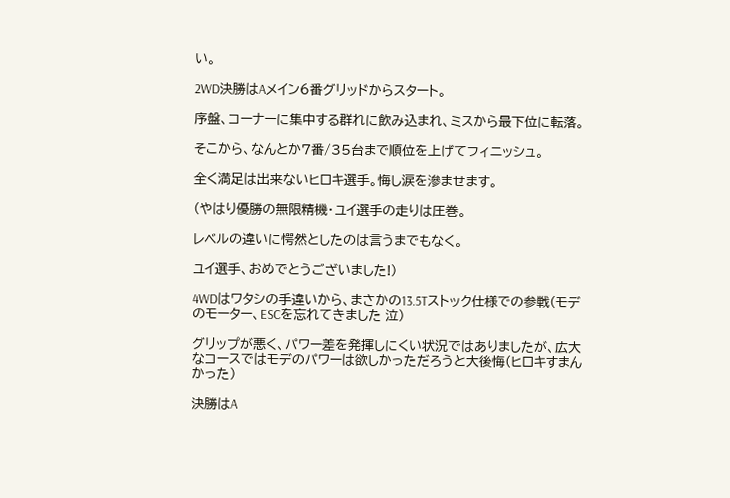い。

2WD決勝はAメイン6番グリッドからスタート。

序盤、コーナーに集中する群れに飲み込まれ、ミスから最下位に転落。

そこから、なんとか7番/35台まで順位を上げてフィニッシュ。

全く満足は出来ないヒロキ選手。悔し涙を滲ませます。

(やはり優勝の無限精機・ユイ選手の走りは圧巻。

レベルの違いに愕然としたのは言うまでもなく。

ユイ選手、おめでとうございました!)

4WDはワタシの手違いから、まさかの13.5Tストック仕様での参戦(モデのモーター、ESCを忘れてきました 泣)

グリップが悪く、パワー差を発揮しにくい状況ではありましたが、広大なコースではモデのパワーは欲しかっただろうと大後悔(ヒロキすまんかった)

決勝はA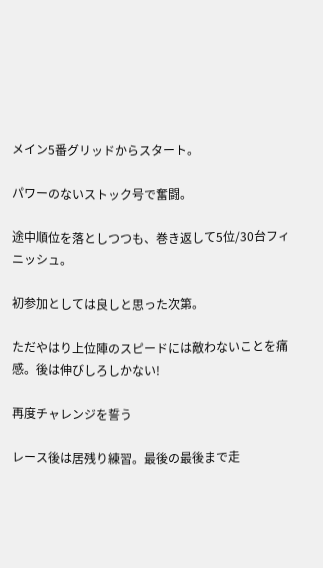メイン5番グリッドからスタート。

パワーのないストック号で奮闘。

途中順位を落としつつも、巻き返して5位/30台フィニッシュ。

初参加としては良しと思った次第。

ただやはり上位陣のスピードには敵わないことを痛感。後は伸びしろしかない!

再度チャレンジを誓う

レース後は居残り練習。最後の最後まで走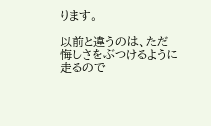ります。

以前と違うのは、ただ悔しさをぶつけるように走るので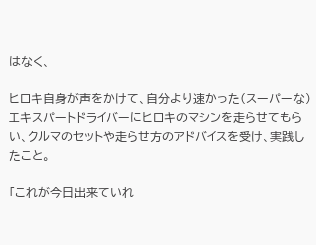はなく、

ヒロキ自身が声をかけて、自分より速かった(スーパーな)エキスパートドライバーにヒロキのマシンを走らせてもらい、クルマのセットや走らせ方のアドバイスを受け、実践したこと。

「これが今日出来ていれ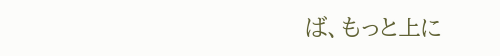ば、もっと上に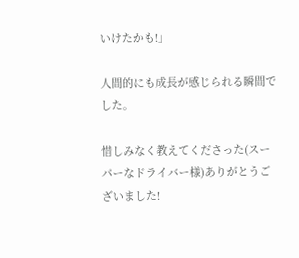いけたかも!」

人間的にも成長が感じられる瞬間でした。

惜しみなく教えてくださった(スーパーなドライバー様)ありがとうございました!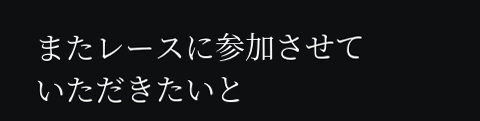またレースに参加させていただきたいと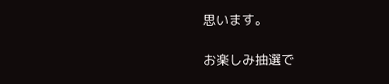思います。

お楽しみ抽選で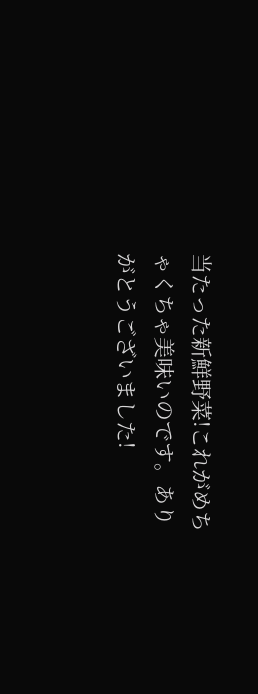当たった新鮮野菜!これがめちゃくちゃ美味いのです。ありがとうございました!